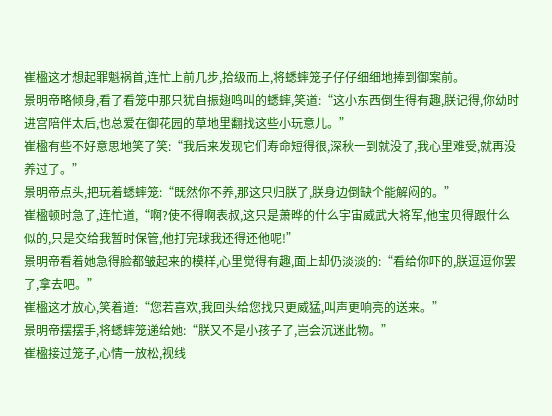崔楹这才想起罪魁祸首,连忙上前几步,拾级而上,将蟋蟀笼子仔仔细细地捧到御案前。
景明帝略倾身,看了看笼中那只犹自振翅鸣叫的蟋蟀,笑道:“这小东西倒生得有趣,朕记得,你幼时进宫陪伴太后,也总爱在御花园的草地里翻找这些小玩意儿。”
崔楹有些不好意思地笑了笑:“我后来发现它们寿命短得很,深秋一到就没了,我心里难受,就再没养过了。”
景明帝点头,把玩着蟋蟀笼:“既然你不养,那这只归朕了,朕身边倒缺个能解闷的。”
崔楹顿时急了,连忙道,“啊?使不得啊表叔,这只是萧晔的什么宇宙威武大将军,他宝贝得跟什么似的,只是交给我暂时保管,他打完球我还得还他呢!”
景明帝看着她急得脸都皱起来的模样,心里觉得有趣,面上却仍淡淡的:“看给你吓的,朕逗逗你罢了,拿去吧。”
崔楹这才放心,笑着道:“您若喜欢,我回头给您找只更威猛,叫声更响亮的送来。”
景明帝摆摆手,将蟋蟀笼递给她:“朕又不是小孩子了,岂会沉迷此物。”
崔楹接过笼子,心情一放松,视线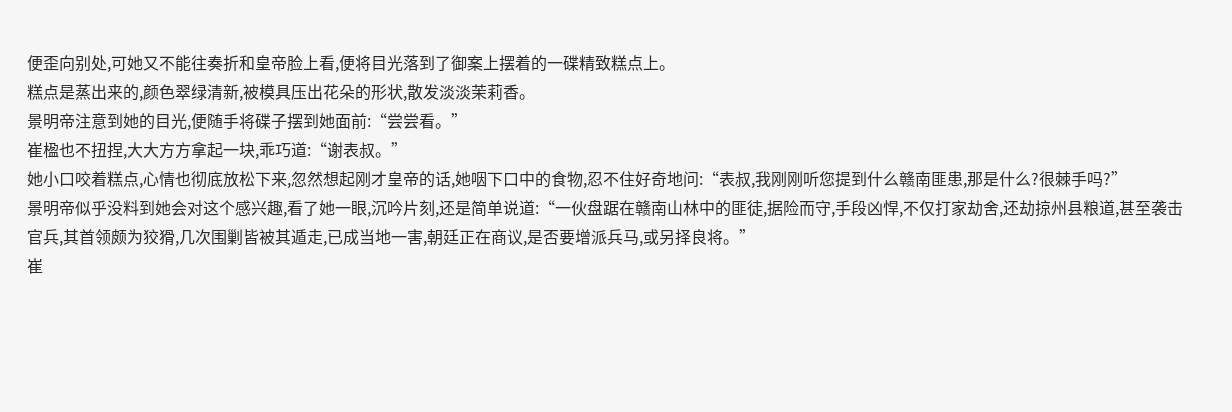便歪向别处,可她又不能往奏折和皇帝脸上看,便将目光落到了御案上摆着的一碟精致糕点上。
糕点是蒸出来的,颜色翠绿清新,被模具压出花朵的形状,散发淡淡茉莉香。
景明帝注意到她的目光,便随手将碟子摆到她面前:“尝尝看。”
崔楹也不扭捏,大大方方拿起一块,乖巧道:“谢表叔。”
她小口咬着糕点,心情也彻底放松下来,忽然想起刚才皇帝的话,她咽下口中的食物,忍不住好奇地问:“表叔,我刚刚听您提到什么赣南匪患,那是什么?很棘手吗?”
景明帝似乎没料到她会对这个感兴趣,看了她一眼,沉吟片刻,还是简单说道:“一伙盘踞在赣南山林中的匪徒,据险而守,手段凶悍,不仅打家劫舍,还劫掠州县粮道,甚至袭击官兵,其首领颇为狡猾,几次围剿皆被其遁走,已成当地一害,朝廷正在商议,是否要增派兵马,或另择良将。”
崔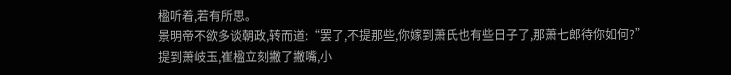楹听着,若有所思。
景明帝不欲多谈朝政,转而道:“罢了,不提那些,你嫁到萧氏也有些日子了,那萧七郎待你如何?”
提到萧岐玉,崔楹立刻撇了撇嘴,小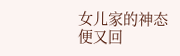女儿家的神态便又回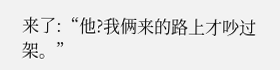来了:“他?我俩来的路上才吵过架。”